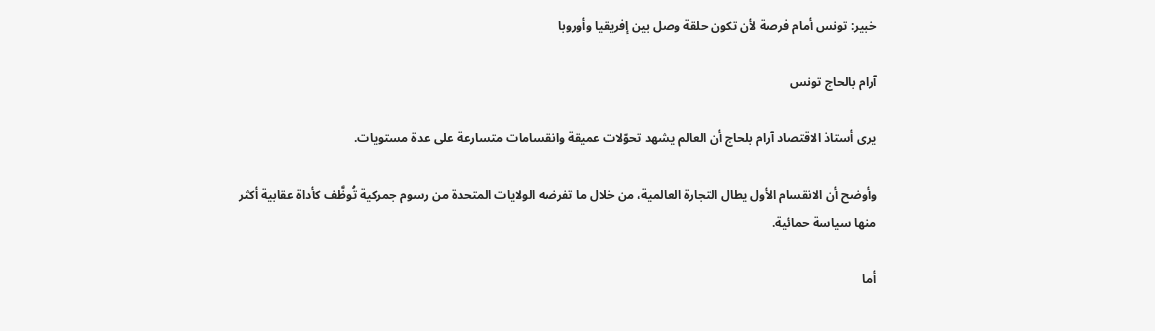خبير: تونس أمام فرصة لأن تكون حلقة وصل بين إفريقيا وأوروبا

آرام بالحاج تونس

يرى أستاذ الاقتصاد آرام بلحاج أن العالم يشهد تحوّلات عميقة وانقسامات متسارعة على عدة مستويات.

وأوضح أن الانقسام الأول يطال التجارة العالمية، من خلال ما تفرضه الولايات المتحدة من رسوم جمركية تُوظَّف كأداة عقابية أكثر منها سياسة حمائية.

أما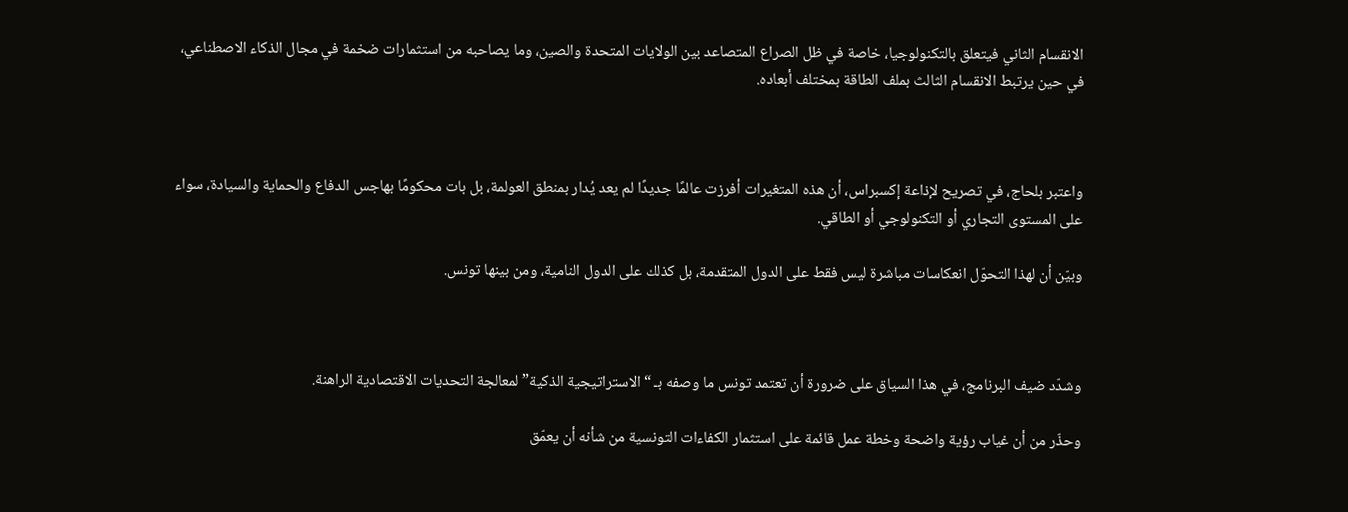الانقسام الثاني فيتعلق بالتكنولوجيا، خاصة في ظل الصراع المتصاعد بين الولايات المتحدة والصين، وما يصاحبه من استثمارات ضخمة في مجال الذكاء الاصطناعي، في حين يرتبط الانقسام الثالث بملف الطاقة بمختلف أبعاده.



واعتبر بلحاج، في تصريح لإذاعة إكسبراس، أن هذه المتغيرات أفرزت عالمًا جديدًا لم يعد يُدار بمنطق العولمة، بل بات محكومًا بهاجس الدفاع والحماية والسيادة، سواء على المستوى التجاري أو التكنولوجي أو الطاقي.

وبيّن أن لهذا التحوّل انعكاسات مباشرة ليس فقط على الدول المتقدمة، بل كذلك على الدول النامية، ومن بينها تونس.



وشدّد ضيف البرنامج، في هذا السياق على ضرورة أن تعتمد تونس ما وصفه بـ “الاستراتيجية الذكية” لمعالجة التحديات الاقتصادية الراهنة.

وحذّر من أن غياب رؤية واضحة وخطة عمل قائمة على استثمار الكفاءات التونسية من شأنه أن يعمّق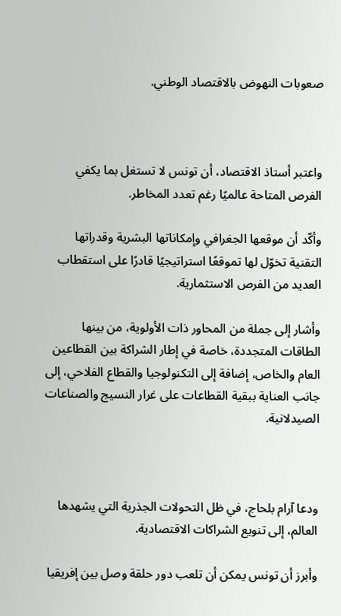صعوبات النهوض بالاقتصاد الوطني.



واعتبر أستاذ الاقتصاد، أن تونس لا تستغل بما يكفي الفرص المتاحة عالميًا رغم تعدد المخاطر.

وأكّد أن موقعها الجغرافي وإمكاناتها البشرية وقدراتها التقنية تخوّل لها تموقعًا استراتيجيًا قادرًا على استقطاب العديد من الفرص الاستثمارية.

وأشار إلى جملة من المحاور ذات الأولوية، من بينها الطاقات المتجددة، خاصة في إطار الشراكة بين القطاعين العام والخاص، إضافة إلى التكنولوجيا والقطاع الفلاحي، إلى جانب العناية ببقية القطاعات على غرار النسيج والصناعات الصيدلانية.



ودعا آرام بلحاج، في ظل التحولات الجذرية التي يشهدها العالم، إلى تنويع الشراكات الاقتصادية.

وأبرز أن تونس يمكن أن تلعب دور حلقة وصل بين إفريقيا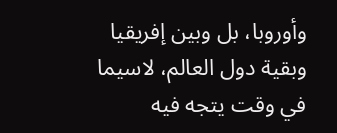وأوروبا، بل وبين إفريقيا وبقية دول العالم، لاسيما في وقت يتجه فيه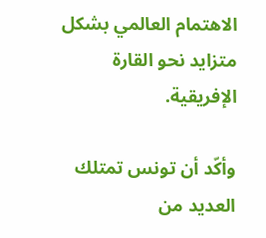الاهتمام العالمي بشكل متزايد نحو القارة الإفريقية.

وأكّد أن تونس تمتلك العديد من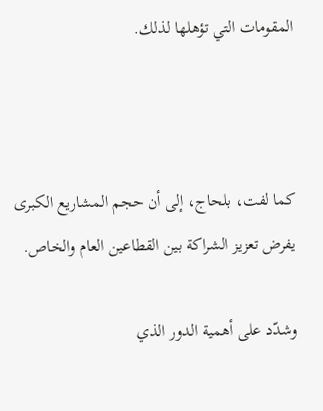المقومات التي تؤهلها لذلك.



كما لفت، بلحاج، إلى أن حجم المشاريع الكبرى يفرض تعزيز الشراكة بين القطاعين العام والخاص.

وشدّد على أهمية الدور الذي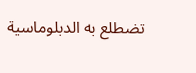تضطلع به الدبلوماسية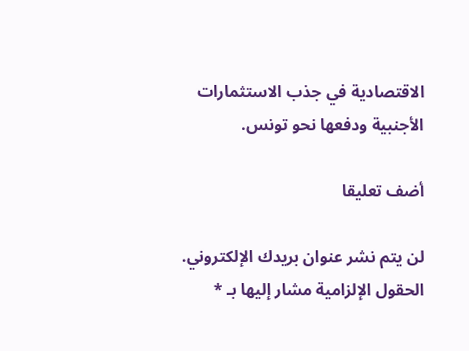الاقتصادية في جذب الاستثمارات الأجنبية ودفعها نحو تونس.

أضف تعليقا

لن يتم نشر عنوان بريدك الإلكتروني. الحقول الإلزامية مشار إليها بـ *